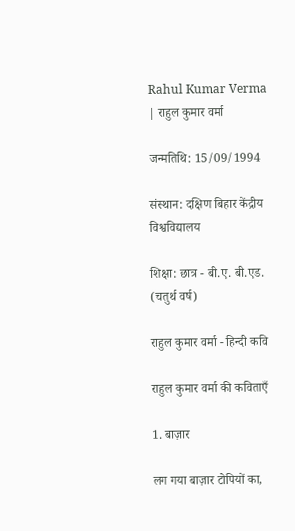Rahul Kumar Verma | राहुल कुमार वर्मा

जन्मतिथि: 15/09/1994

संस्थान: दक्षिण बिहार केंद्रीय विश्वविद्यालय

शिक्षा: छात्र - बी.ए. बी.एड. (चतुर्थ वर्ष)

राहुल कुमार वर्मा - हिन्दी कवि

राहुल कुमार वर्मा की कविताएँ

1. बाज़ार

लग गया बाज़ार टोपियों का,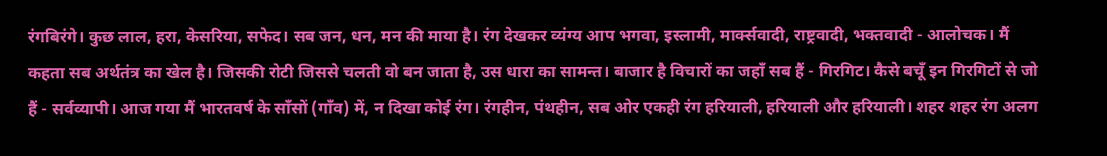रंगबिरंगे। कुछ लाल, हरा, केसरिया, सफेद। सब जन, धन, मन की माया है। रंग देखकर व्यंग्य आप भगवा, इस्लामी, मार्क्सवादी, राष्ट्रवादी, भक्तवादी - आलोचक। मैं कहता सब अर्थतंत्र का खेल है। जिसकी रोटी जिससे चलती वो बन जाता है, उस धारा का सामन्त। बाजार है विचारों का जहाँ सब हैं - गिरगिट। कैसे बचूँ इन गिरगिटों से जो हैं - सर्वव्यापी। आज गया मैं भारतवर्ष के साँसों (गाँव) में, न दिखा कोई रंग। रंगहीन, पंथहीन, सब ओर एकही रंग हरियाली, हरियाली और हरियाली। शहर शहर रंग अलग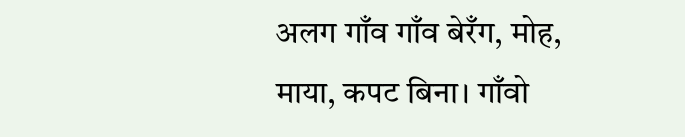अलग गाँव गाँव बेरँग, मोह, माया, कपट बिना। गाँवो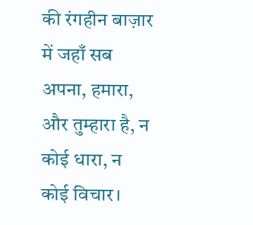की रंगहीन बाज़ार में जहाँ सब अपना, हमारा, और तुम्हारा है, न कोई धारा, न कोई विचार।